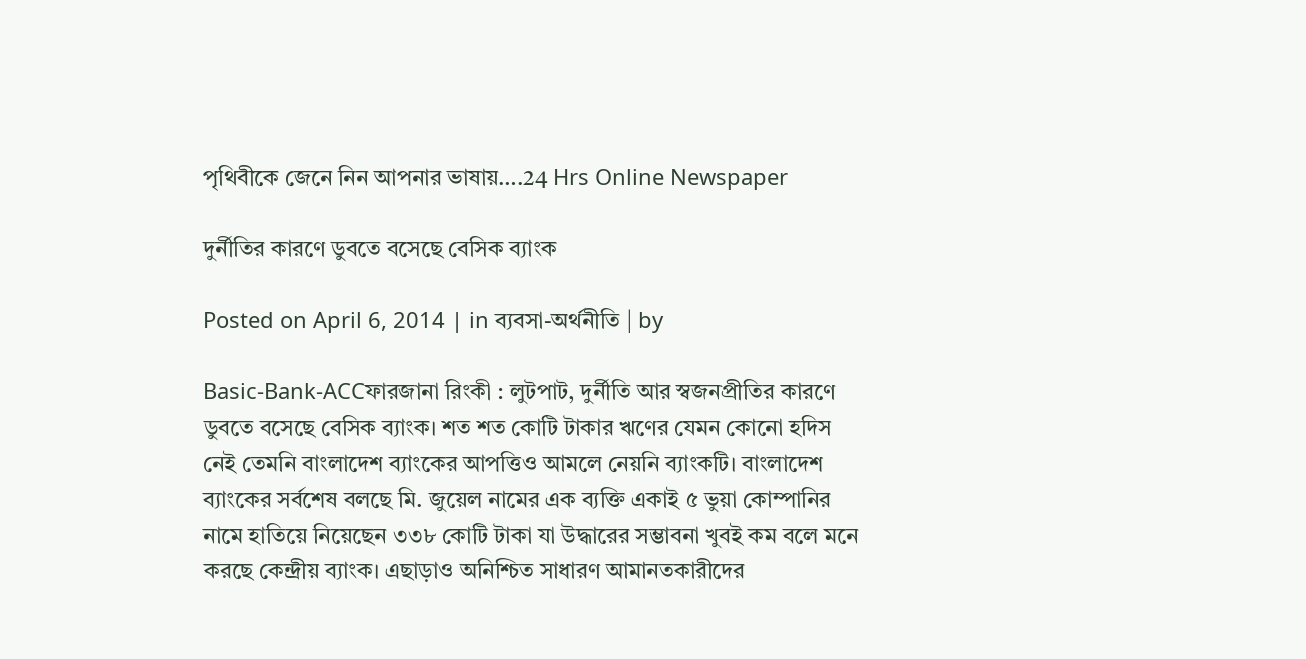পৃথিবীকে জেনে নিন আপনার ভাষায়….24 Hrs Online Newspaper

দুর্নীতির কারণে ডুবতে বসেছে বেসিক ব্যাংক

Posted on April 6, 2014 | in ব্যবসা-অর্থনীতি | by

Basic-Bank-ACCফারজানা রিংকী : লুটপাট, দুর্নীতি আর স্বজনপ্রীতির কারণে ডুবতে বসেছে বেসিক ব্যাংক। শত শত কোটি টাকার ঋণের যেমন কোনো হদিস নেই তেমনি বাংলাদেশ ব্যাংকের আপত্তিও আমলে নেয়নি ব্যাংকটি। বাংলাদেশ ব্যাংকের সর্বশেষ বলছে মি. জুয়েল নামের এক ব্যক্তি একাই ৫ ভুয়া কোম্পানির নামে হাতিয়ে নিয়েছেন ৩৩৮ কোটি টাকা যা উদ্ধারের সম্ভাবনা খুবই কম বলে মনে করছে কেন্দ্রীয় ব্যাংক। এছাড়াও অনিশ্চিত সাধারণ আমানতকারীদের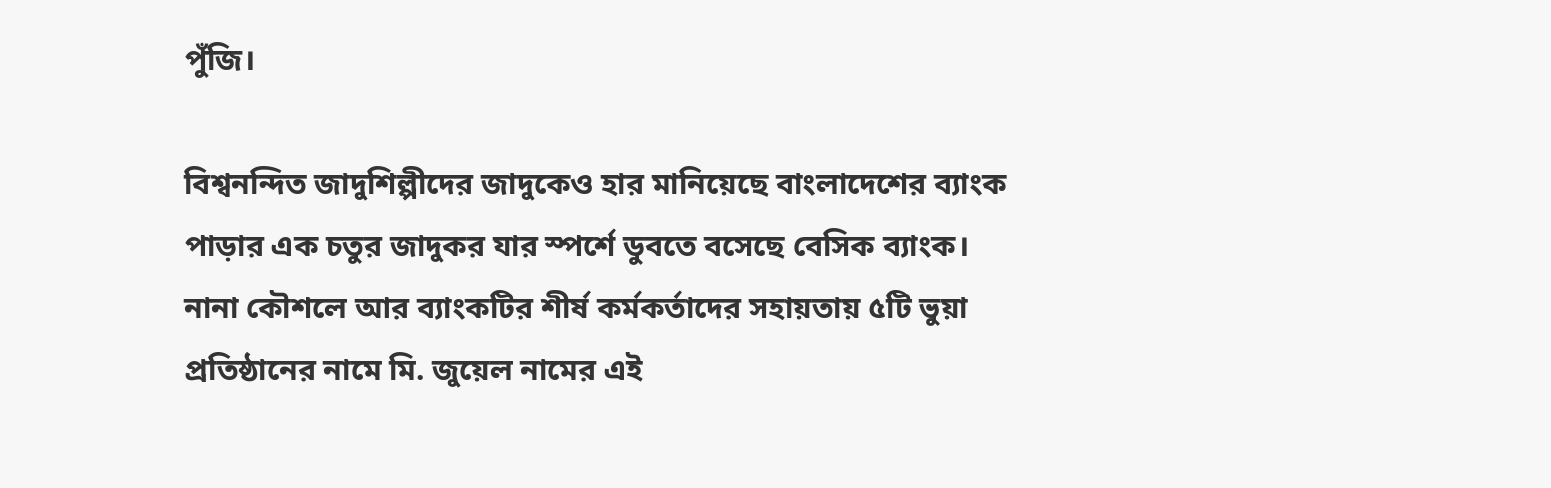পুঁজি।

বিশ্বনন্দিত জাদুশিল্পীদের জাদুকেও হার মানিয়েছে বাংলাদেশের ব্যাংক পাড়ার এক চতুর জাদুকর যার স্পর্শে ডুবতে বসেছে বেসিক ব্যাংক। নানা কৌশলে আর ব্যাংকটির শীর্ষ কর্মকর্তাদের সহায়তায় ৫টি ভুয়া প্রতিষ্ঠানের নামে মি. জুয়েল নামের এই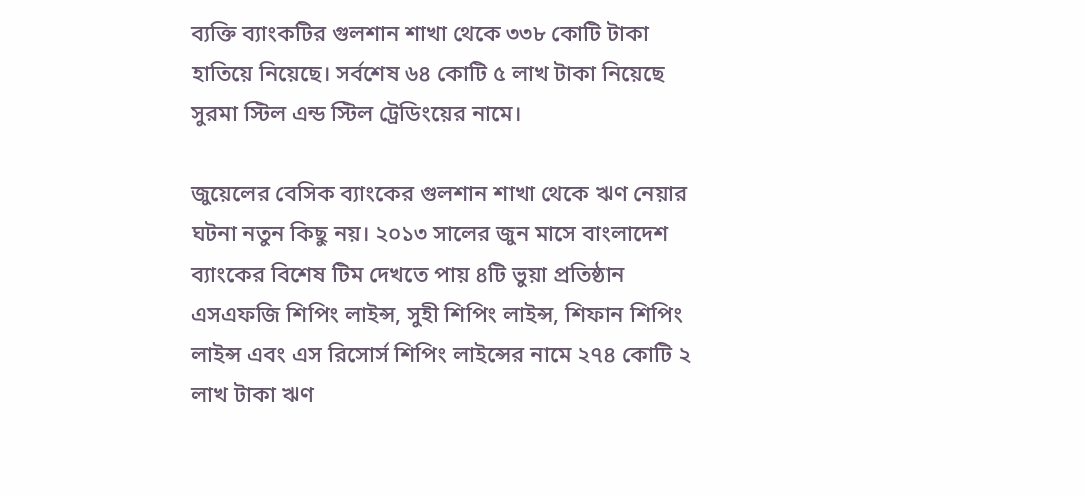ব্যক্তি ব্যাংকটির গুলশান শাখা থেকে ৩৩৮ কোটি টাকা হাতিয়ে নিয়েছে। সর্বশেষ ৬৪ কোটি ৫ লাখ টাকা নিয়েছে সুরমা স্টিল এন্ড স্টিল ট্রেডিংয়ের নামে।

জুয়েলের বেসিক ব্যাংকের গুলশান শাখা থেকে ঋণ নেয়ার ঘটনা নতুন কিছু নয়। ২০১৩ সালের জুন মাসে বাংলাদেশ ব্যাংকের বিশেষ টিম দেখতে পায় ৪টি ভুয়া প্রতিষ্ঠান এসএফজি শিপিং লাইন্স, সুহী শিপিং লাইন্স, শিফান শিপিং লাইন্স এবং এস রিসোর্স শিপিং লাইন্সের নামে ২৭৪ কোটি ২ লাখ টাকা ঋণ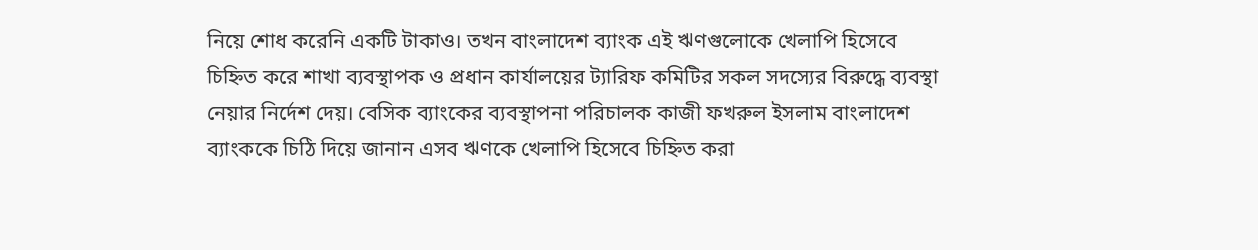নিয়ে শোধ করেনি একটি টাকাও। তখন বাংলাদেশ ব্যাংক এই ঋণগুলোকে খেলাপি হিসেবে চিহ্নিত করে শাখা ব্যবস্থাপক ও প্রধান কার্যালয়ের ট্যারিফ কমিটির সকল সদস্যের বিরুদ্ধে ব্যবস্থা নেয়ার নির্দেশ দেয়। বেসিক ব্যাংকের ব্যবস্থাপনা পরিচালক কাজী ফখরুল ইসলাম বাংলাদেশ ব্যাংককে চিঠি দিয়ে জানান এসব ঋণকে খেলাপি হিসেবে চিহ্নিত করা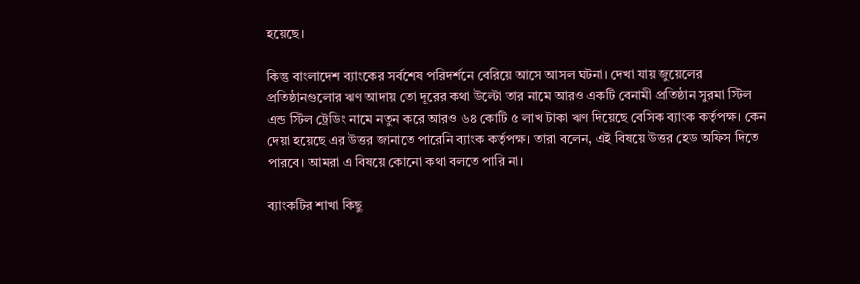হয়েছে।

কিন্তু বাংলাদেশ ব্যাংকের সর্বশেষ পরিদর্শনে বেরিয়ে আসে আসল ঘটনা। দেখা যায় জুয়েলের প্রতিষ্ঠানগুলোর ঋণ আদায় তো দূরের কথা উল্টো তার নামে আরও একটি বেনামী প্রতিষ্ঠান সুরমা স্টিল এন্ড স্টিল ট্রেডিং নামে নতুন করে আরও ৬৪ কোটি ৫ লাখ টাকা ঋণ দিয়েছে বেসিক ব্যাংক কর্তৃপক্ষ। কেন দেয়া হয়েছে এর উত্তর জানাতে পারেনি ব্যাংক কর্তৃপক্ষ। তারা বলেন, এই বিষয়ে উত্তর হেড অফিস দিতে পারবে। আমরা এ বিষয়ে কোনো কথা বলতে পারি না।

ব্যাংকটির শাখা কিছু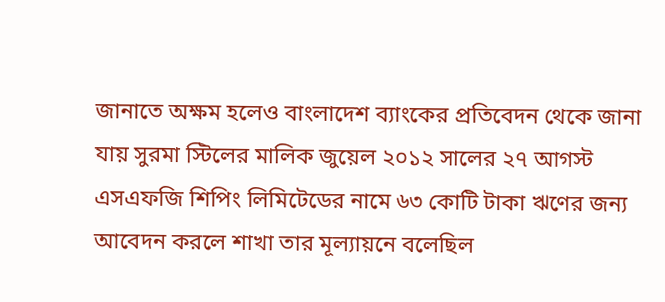জানাতে অক্ষম হলেও বাংলাদেশ ব্যাংকের প্রতিবেদন থেকে জানা যায় সুরমা স্টিলের মালিক জুয়েল ২০১২ সালের ২৭ আগস্ট এসএফজি শিপিং লিমিটেডের নামে ৬৩ কোটি টাকা ঋণের জন্য আবেদন করলে শাখা তার মূল্যায়নে বলেছিল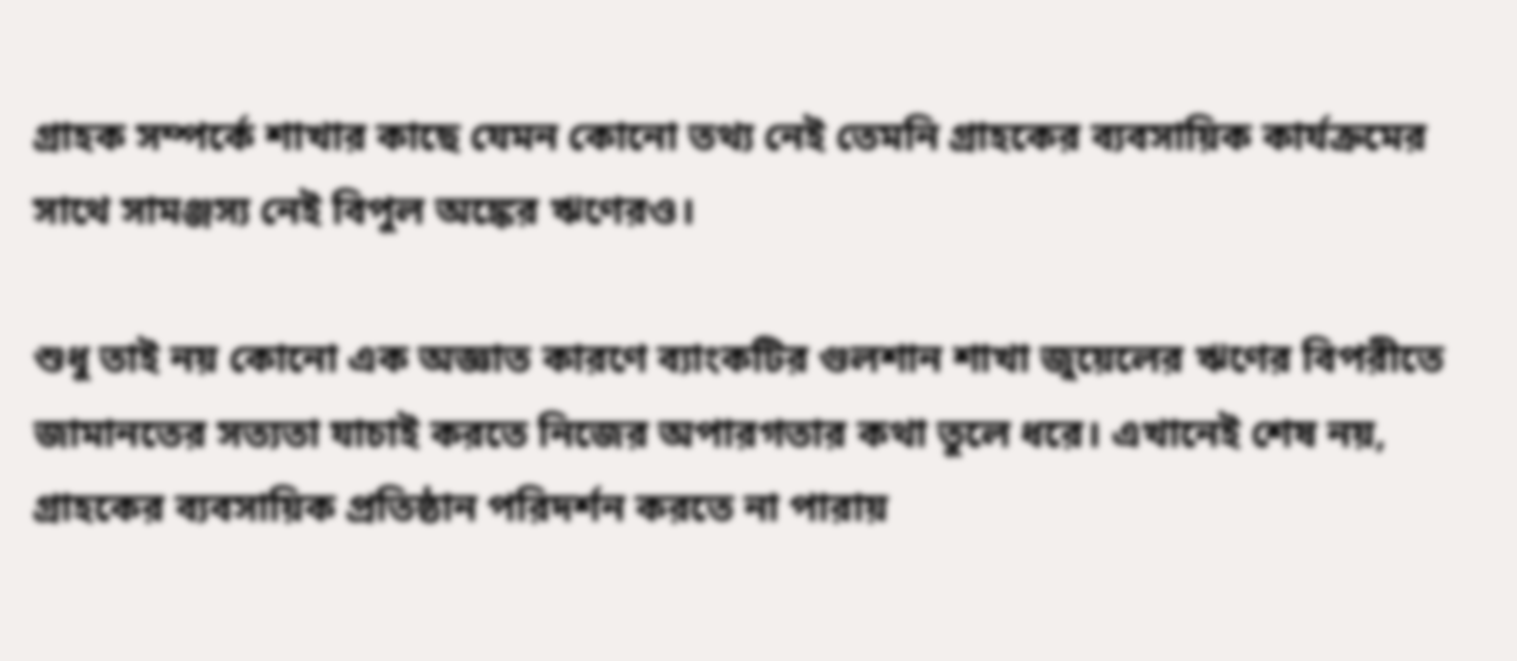গ্রাহক সম্পর্কে শাখার কাছে যেমন কোনো তথ্য নেই তেমনি গ্রাহকের ব্যবসায়িক কার্যক্রমের সাথে সামঞ্জস্য নেই বিপুল অঙ্কের ঋণেরও।

শুধু তাই নয় কোনো এক অজ্ঞাত কারণে ব্যাংকটির গুলশান শাখা জুয়েলের ঋণের বিপরীতে জামানতের সত্যতা যাচাই করতে নিজের অপারগতার কথা তুলে ধরে। এখানেই শেষ নয়, গ্রাহকের ব্যবসায়িক প্রতিষ্ঠান পরিদর্শন করতে না পারায়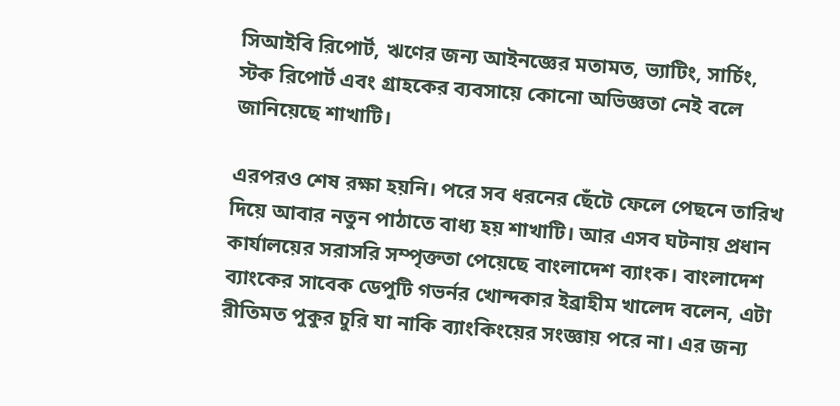সিআইবি রিপোর্ট, ঋণের জন্য আইনজ্ঞের মতামত, ভ্যাটিং, সার্চিং, স্টক রিপোর্ট এবং গ্রাহকের ব্যবসায়ে কোনো অভিজ্ঞতা নেই বলে জানিয়েছে শাখাটি।

এরপরও শেষ রক্ষা হয়নি। পরে সব ধরনের ছেঁটে ফেলে পেছনে তারিখ দিয়ে আবার নতুন পাঠাতে বাধ্য হয় শাখাটি। আর এসব ঘটনায় প্রধান কার্যালয়ের সরাসরি সম্পৃক্ততা পেয়েছে বাংলাদেশ ব্যাংক। বাংলাদেশ ব্যাংকের সাবেক ডেপুটি গভর্নর খোন্দকার ইব্রাহীম খালেদ বলেন, এটা রীতিমত পুকুর চুরি যা নাকি ব্যাংকিংয়ের সংজ্ঞায় পরে না। এর জন্য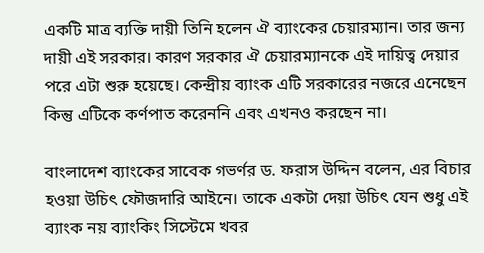একটি মাত্র ব্যক্তি দায়ী তিনি হলেন ঐ ব্যাংকের চেয়ারম্যান। তার জন্য দায়ী এই সরকার। কারণ সরকার ঐ চেয়ারম্যানকে এই দায়িত্ব দেয়ার পরে এটা শুরু হয়েছে। কেন্দ্রীয় ব্যাংক এটি সরকারের নজরে এনেছেন কিন্তু এটিকে কর্ণপাত করেননি এবং এখনও করছেন না।

বাংলাদেশ ব্যাংকের সাবেক গভর্ণর ড. ফরাস উদ্দিন বলেন, এর বিচার হওয়া উচিৎ ফৌজদারি আইনে। তাকে একটা দেয়া উচিৎ যেন শুধু এই ব্যাংক নয় ব্যাংকিং সিস্টেমে খবর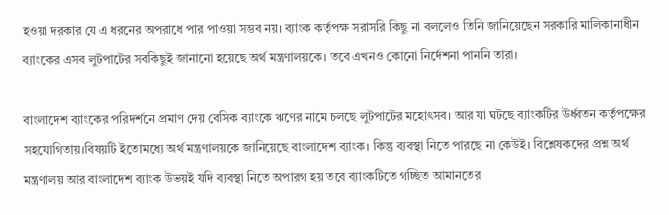হওয়া দরকার যে এ ধরনের অপরাধে পার পাওয়া সম্ভব নয়। ব্যাংক কর্তৃপক্ষ সরাসরি কিছু না বললেও তিনি জানিয়েছেন সরকারি মালিকানাধীন ব্যাংকের এসব লুটপাটের সবকিছুই জানানো হয়েছে অর্থ মন্ত্রণালয়কে। তবে এখনও কোনো নির্দেশনা পাননি তারা।

বাংলাদেশ ব্যাংকের পরিদর্শনে প্রমাণ দেয় বেসিক ব্যাংকে ঋণের নামে চলছে লুটপাটের মহোৎসব। আর যা ঘটছে ব্যাংকটির উর্ধ্বতন কর্তৃপক্ষের সহযোগিতায়।বিষয়টি ইতোমধ্যে অর্থ মন্ত্রণালয়কে জানিয়েছে বাংলাদেশ ব্যাংক। কিন্তু ব্যবস্থা নিতে পারছে না কেউই। বিশ্লেষকদের প্রশ্ন অর্থ মন্ত্রণালয় আর বাংলাদেশ ব্যাংক উভয়ই যদি ব্যবস্থা নিতে অপারগ হয় তবে ব্যাংকটিতে গচ্ছিত আমানতের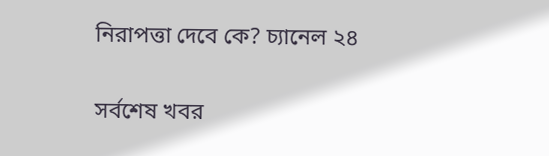নিরাপত্তা দেবে কে? চ্যানেল ২৪

সর্বশেষ খবর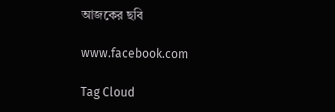আজকের ছবি

www.facebook.com

Tag Cloud